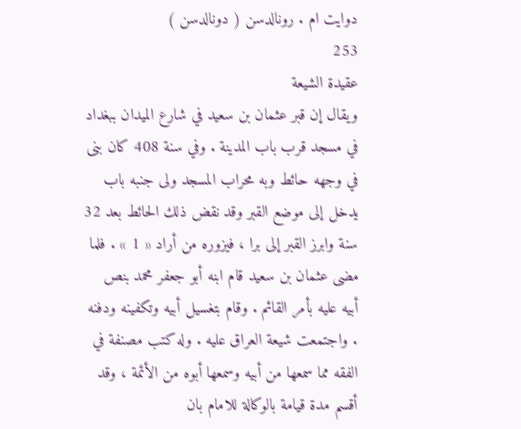دوايت ام . رونالدسن ( دونالدسن )
253
عقيدة الشيعة
ويقال إن قبر عثمان بن سعيد في شارع الميدان ببغداد في مسجد قرب باب المدينة . وفي سنة 408 كان بنى في وجهه حائط وبه محراب المسجد ولى جنبه باب يدخل إلى موضع القبر وقد نقض ذلك الحائط بعد 32 سنة وابرز القبر إلى برا ، فيزوره من أراد « 1 » . فلما مضى عثمان بن سعيد قام ابنه أبو جعفر محمد بنص أبيه عليه بأمر القائم . وقام بتغسيل أبيه وتكفينه ودفنه . واجتمعت شيعة العراق عليه . وله كتب مصنفة في الفقه مما سمعها من أبيه وسمعها أبوه من الأئمة ، وقد أقسم مدة قيامة بالوكالة للامام بان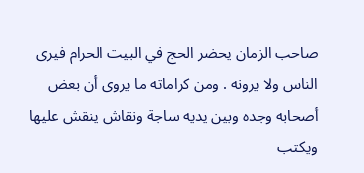صاحب الزمان يحضر الحج في البيت الحرام فيرى الناس ولا يرونه . ومن كراماته ما يروى أن بعض أصحابه وجده وبين يديه ساجة ونقاش ينقش عليها ويكتب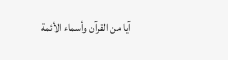آيا من القرآن وأسماء الأئمة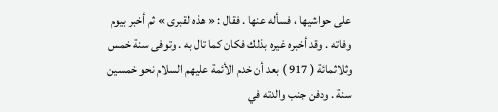على حواشيها ، فسأله عنها . فقال : « هذه لقبرى » ثم أخبر بيوم وفاته . وقد أخبره غيره بذلك فكان كما تال به . وتوفى سنة خمس وثلاثمائة ( 917 ) بعد أن خدم الأئمة عليهم السلام نحو خمسين سنة . ودفن جنب والدته في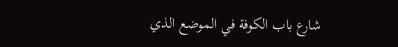شارع باب الكوفة في الموضع الذي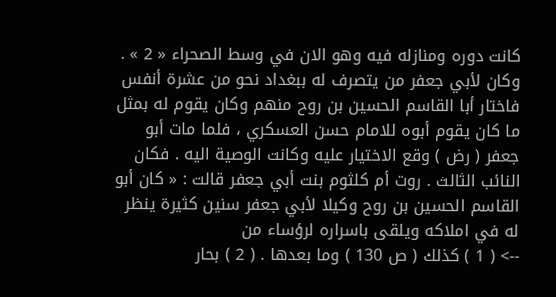كانت دوره ومنازله فيه وهو الان في وسط الصحراء « 2 » . وكان لأبي جعفر من يتصرف له ببغداد نحو من عشرة أنفس فاختار أبا القاسم الحسين بن روح منهم وكان يقوم له بمثل ما كان يقوم أبوه للامام حسن العسكري ، فلما مات أبو جعفر ( رض ) وقع الاختيار عليه وكانت الوصية اليه . فكان النائب الثالث . روت أم كلثوم بنت أبي جعفر قالت : « كان أبو القاسم الحسين بن روح وكيلا لأبي جعفر سنين كثيرة ينظر له في املاكه ويلقى باسراره لرؤساء من
--> ( 1 ) كذلك ( ص 130 ) وما بعدها . ( 2 ) بحار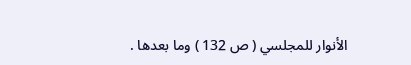الأنوار للمجلسي ( ص 132 ) وما بعدها .